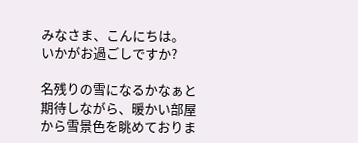みなさま、こんにちは。
いかがお過ごしですか?

名残りの雪になるかなぁと期待しながら、暖かい部屋から雪景色を眺めておりま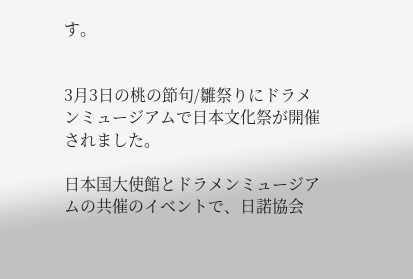す。


3月3日の桃の節句/雛祭りにドラメンミュージアムで日本文化祭が開催されました。

日本国大使館とドラメンミュージアムの共催のイベントで、日諾協会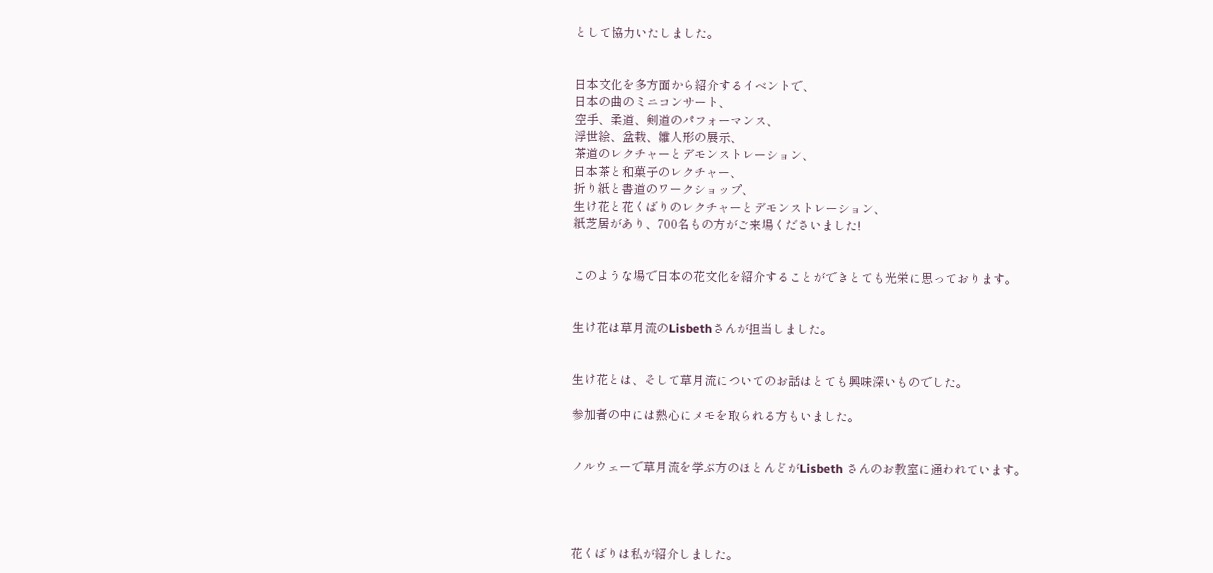として協力いたしました。


日本文化を多方面から紹介するイベントで、
日本の曲のミニコンサート、
空手、柔道、剣道のパフォーマンス、
浮世絵、盆栽、雛人形の展示、
茶道のレクチャーとデモンストレーション、
日本茶と和菓子のレクチャー、
折り紙と書道のワークショップ、
生け花と花くばりのレクチャーとデモンストレーション、
紙芝居があり、700名もの方がご来場くださいました!


このような場で日本の花文化を紹介することができとても光栄に思っております。


生け花は草月流のLisbethさんが担当しました。


生け花とは、そして草月流についてのお話はとても興味深いものでした。

参加者の中には熱心にメモを取られる方もいました。


ノルウェーで草月流を学ぶ方のほとんどがLisbeth さんのお教室に通われています。




花くばりは私が紹介しました。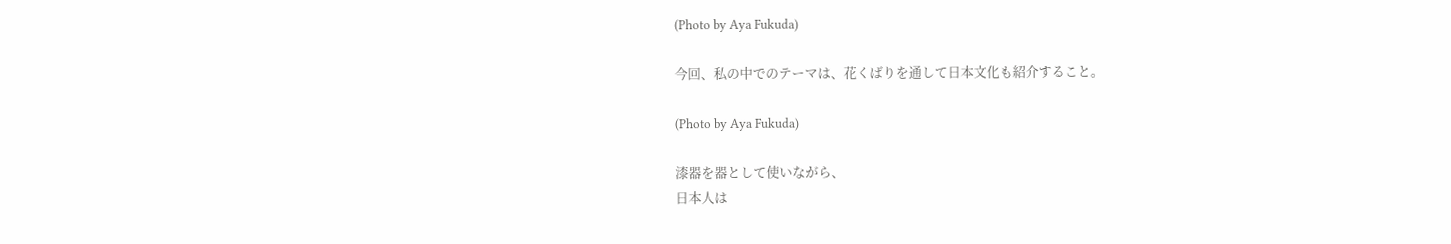(Photo by Aya Fukuda)

今回、私の中でのテーマは、花くばりを通して日本文化も紹介すること。

(Photo by Aya Fukuda)

漆器を器として使いながら、
日本人は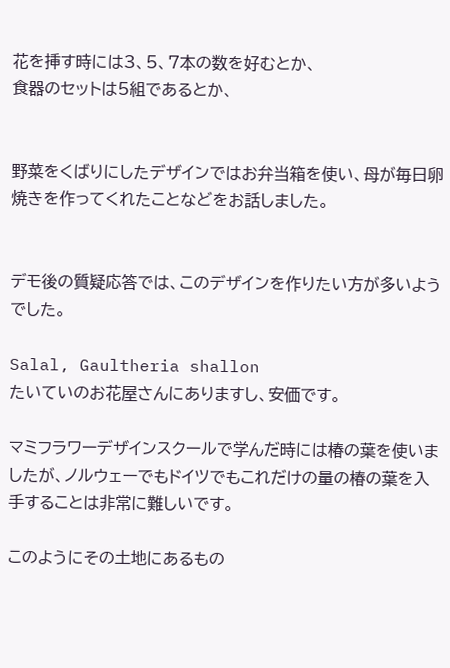花を挿す時には3、5、7本の数を好むとか、
食器のセットは5組であるとか、


野菜をくばりにしたデザインではお弁当箱を使い、母が毎日卵焼きを作ってくれたことなどをお話しました。


デモ後の質疑応答では、このデザインを作りたい方が多いようでした。

Salal, Gaultheria shallon
たいていのお花屋さんにありますし、安価です。

マミフラワーデザインスクールで学んだ時には椿の葉を使いましたが、ノルウェーでもドイツでもこれだけの量の椿の葉を入手することは非常に難しいです。

このようにその土地にあるもの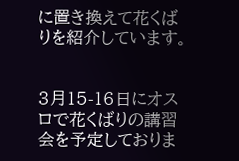に置き換えて花くばりを紹介しています。


3月15-16日にオスロで花くばりの講習会を予定しておりま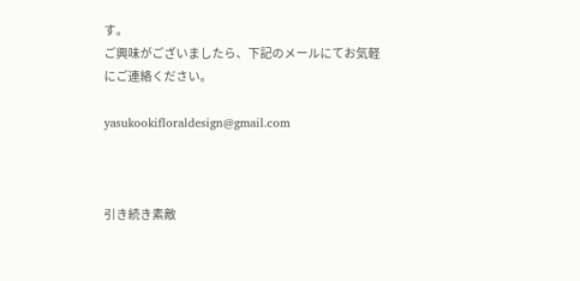す。
ご興味がございましたら、下記のメールにてお気軽にご連絡ください。

yasukookifloraldesign@gmail.com



引き続き素敵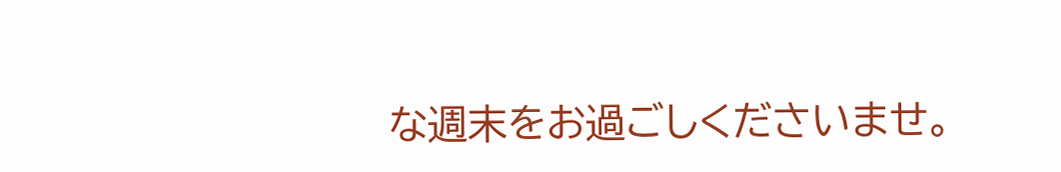な週末をお過ごしくださいませ。